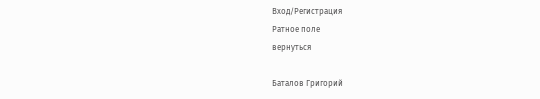Вход/Регистрация
Ратное поле
вернуться

Баталов Григорий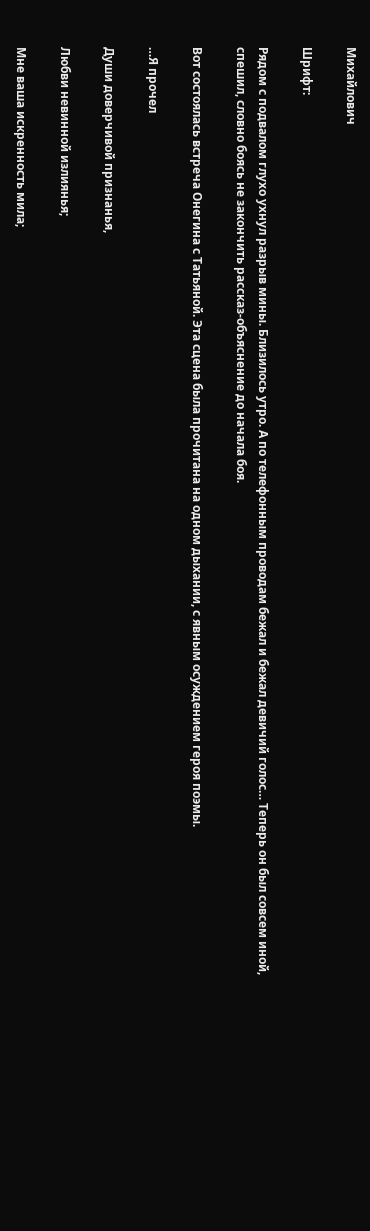Михайлович

Шрифт:

Рядом с подвалом глухо ухнул разрыв мины. Близилось утро. А по телефонным проводам бежал и бежал девичий голос… Теперь он был совсем иной, спешил, словно боясь не закончить рассказ-объяснение до начала боя.

Вот состоялась встреча Онегина с Татьяной. Эта сцена была прочитана на одном дыхании, с явным осуждением героя поэмы.

…Я прочел

Души доверчивой признанья,

Любви невинной излиянья;

Мне ваша искренность мила;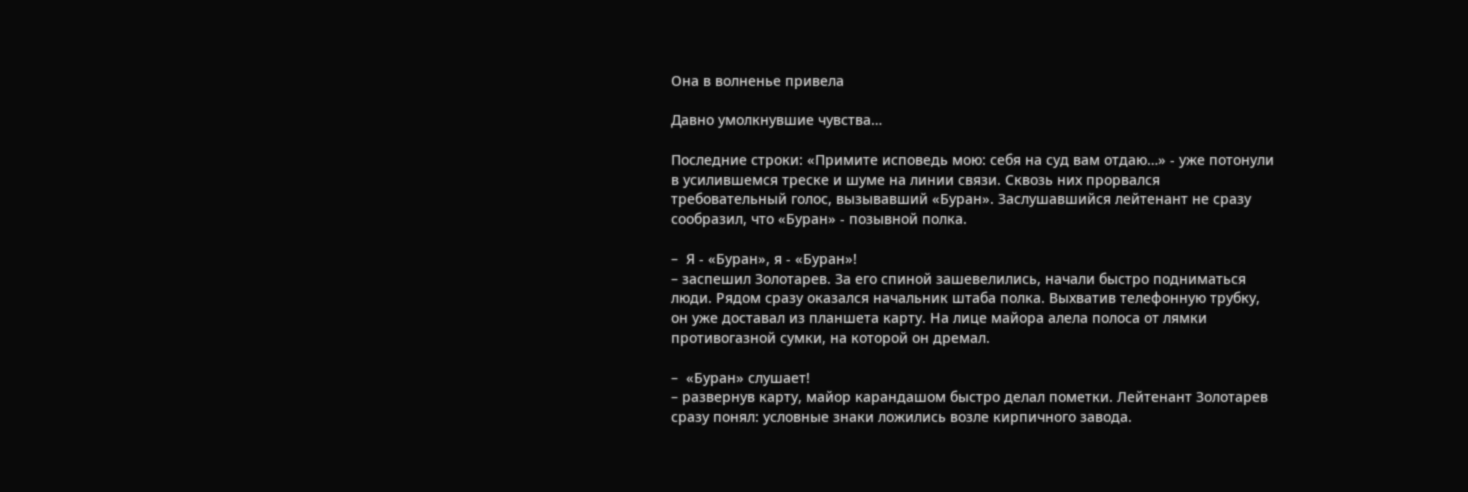Она в волненье привела

Давно умолкнувшие чувства…

Последние строки: «Примите исповедь мою: себя на суд вам отдаю…» - уже потонули в усилившемся треске и шуме на линии связи. Сквозь них прорвался требовательный голос, вызывавший «Буран». Заслушавшийся лейтенант не сразу сообразил, что «Буран» - позывной полка.

–  Я - «Буран», я - «Буран»!
– заспешил Золотарев. За его спиной зашевелились, начали быстро подниматься люди. Рядом сразу оказался начальник штаба полка. Выхватив телефонную трубку, он уже доставал из планшета карту. На лице майора алела полоса от лямки противогазной сумки, на которой он дремал.

–  «Буран» слушает!
– развернув карту, майор карандашом быстро делал пометки. Лейтенант Золотарев сразу понял: условные знаки ложились возле кирпичного завода.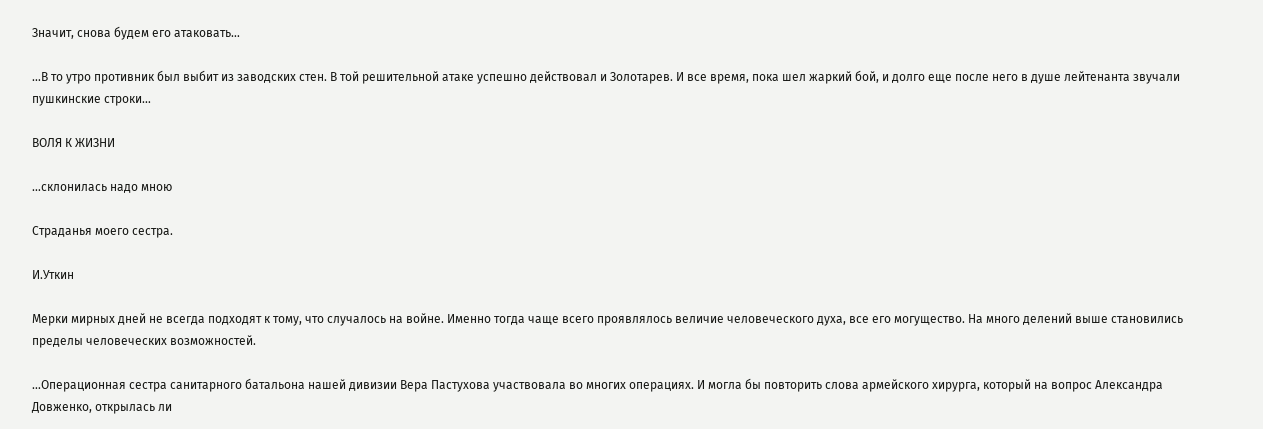Значит, снова будем его атаковать…

…В то утро противник был выбит из заводских стен. В той решительной атаке успешно действовал и Золотарев. И все время, пока шел жаркий бой, и долго еще после него в душе лейтенанта звучали пушкинские строки…

ВОЛЯ К ЖИЗНИ

…склонилась надо мною

Страданья моего сестра.

И.Уткин

Мерки мирных дней не всегда подходят к тому, что случалось на войне. Именно тогда чаще всего проявлялось величие человеческого духа, все его могущество. На много делений выше становились пределы человеческих возможностей.

…Операционная сестра санитарного батальона нашей дивизии Вера Пастухова участвовала во многих операциях. И могла бы повторить слова армейского хирурга, который на вопрос Александра Довженко, открылась ли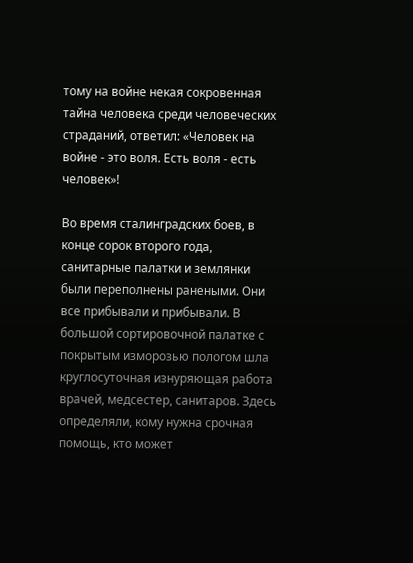тому на войне некая сокровенная тайна человека среди человеческих страданий, ответил: «Человек на войне - это воля. Есть воля - есть человек»!

Во время сталинградских боев, в конце сорок второго года, санитарные палатки и землянки были переполнены ранеными. Они все прибывали и прибывали. В большой сортировочной палатке с покрытым изморозью пологом шла круглосуточная изнуряющая работа врачей, медсестер, санитаров. Здесь определяли, кому нужна срочная помощь, кто может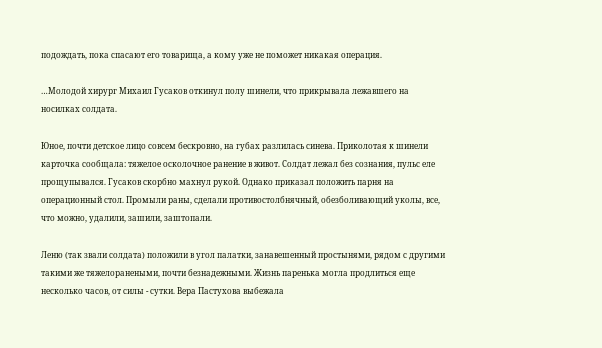подождать, пока спасают его товарища, а кому уже не поможет никакая операция.

…Молодой хирург Михаил Гусаков откинул полу шинели, что прикрывала лежавшего на носилках солдата.

Юное, почти детское лицо совсем бескровно, на губах разлилась синева. Приколотая к шинели карточка сообщала: тяжелое осколочное ранение в живот. Солдат лежал без сознания, пульс еле прощупывался. Гусаков скорбно махнул рукой. Однако приказал положить парня на операционный стол. Промыли раны, сделали противостолбнячный, обезболивающий уколы, все, что можно, удалили, зашили, заштопали.

Леню (так звали солдата) положили в угол палатки, занавешенный простынями, рядом с другими такими же тяжелоранеными, почти безнадежными. Жизнь паренька могла продлиться еще несколько часов, от силы - сутки. Вера Пастухова выбежала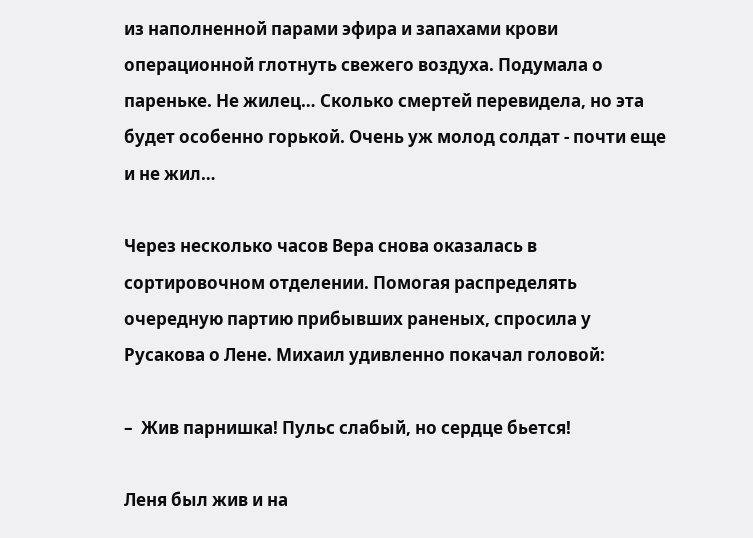из наполненной парами эфира и запахами крови операционной глотнуть свежего воздуха. Подумала о пареньке. Не жилец… Сколько смертей перевидела, но эта будет особенно горькой. Очень уж молод солдат - почти еще и не жил…

Через несколько часов Вера снова оказалась в сортировочном отделении. Помогая распределять очередную партию прибывших раненых, спросила у Русакова о Лене. Михаил удивленно покачал головой:

–  Жив парнишка! Пульс слабый, но сердце бьется!

Леня был жив и на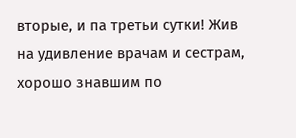вторые, и па третьи сутки! Жив на удивление врачам и сестрам, хорошо знавшим по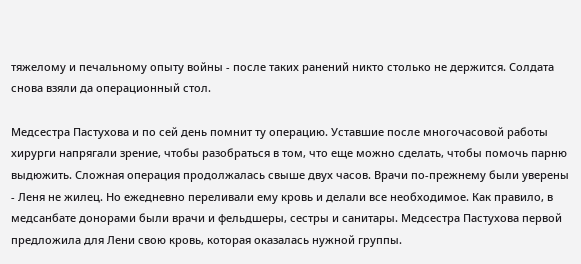тяжелому и печальному опыту войны - после таких ранений никто столько не держится. Солдата снова взяли да операционный стол.

Медсестра Пастухова и по сей день помнит ту операцию. Уставшие после многочасовой работы хирурги напрягали зрение, чтобы разобраться в том, что еще можно сделать, чтобы помочь парню выдюжить. Сложная операция продолжалась свыше двух часов. Врачи по-прежнему были уверены - Леня не жилец. Но ежедневно переливали ему кровь и делали все необходимое. Как правило, в медсанбате донорами были врачи и фельдшеры, сестры и санитары. Медсестра Пастухова первой предложила для Лени свою кровь, которая оказалась нужной группы.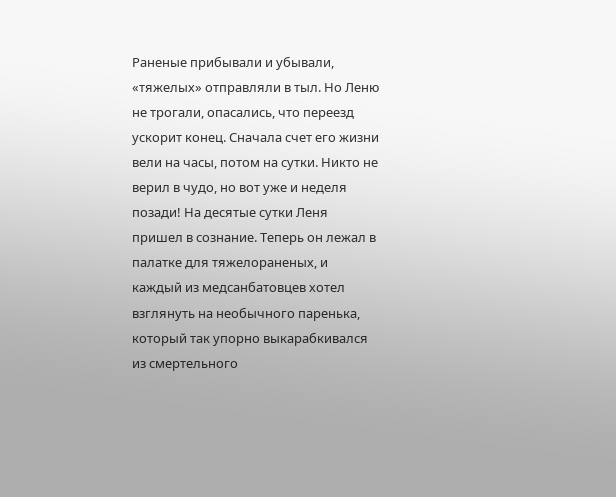Раненые прибывали и убывали, «тяжелых» отправляли в тыл. Но Леню не трогали, опасались, что переезд ускорит конец. Сначала счет его жизни вели на часы, потом на сутки. Никто не верил в чудо, но вот уже и неделя позади! На десятые сутки Леня пришел в сознание. Теперь он лежал в палатке для тяжелораненых, и каждый из медсанбатовцев хотел взглянуть на необычного паренька, который так упорно выкарабкивался из смертельного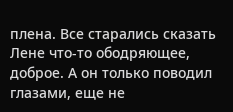плена. Все старались сказать Лене что-то ободряющее, доброе. А он только поводил глазами, еще не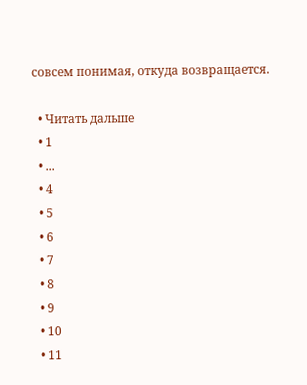совсем понимая, откуда возвращается.

  • Читать дальше
  • 1
  • ...
  • 4
  • 5
  • 6
  • 7
  • 8
  • 9
  • 10
  • 11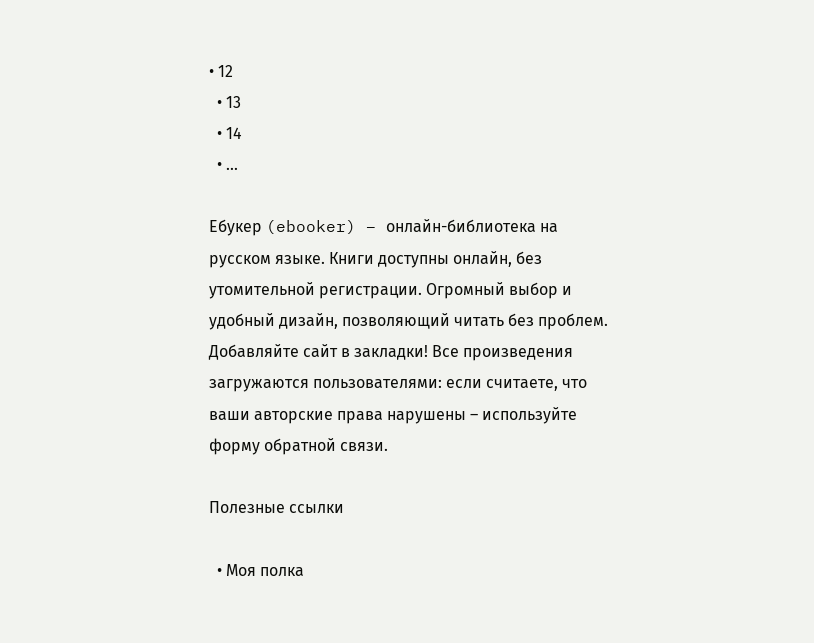• 12
  • 13
  • 14
  • ...

Ебукер (ebooker) – онлайн-библиотека на русском языке. Книги доступны онлайн, без утомительной регистрации. Огромный выбор и удобный дизайн, позволяющий читать без проблем. Добавляйте сайт в закладки! Все произведения загружаются пользователями: если считаете, что ваши авторские права нарушены – используйте форму обратной связи.

Полезные ссылки

  • Моя полка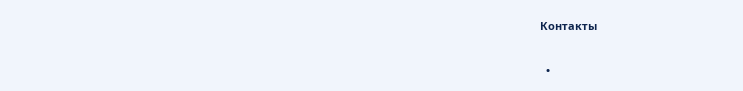Контакты

  •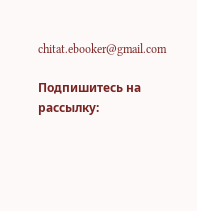chitat.ebooker@gmail.com

Подпишитесь на рассылку: